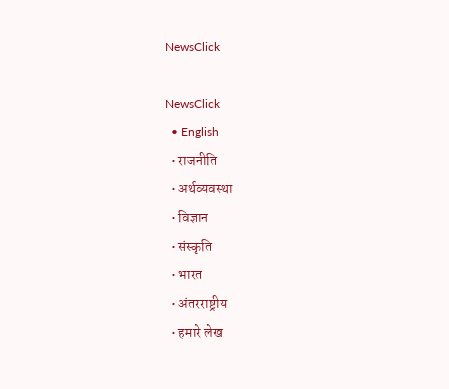NewsClick

NewsClick
  • English
  • राजनीति
  • अर्थव्यवस्था
  • विज्ञान
  • संस्कृति
  • भारत
  • अंतरराष्ट्रीय
  • हमारे लेख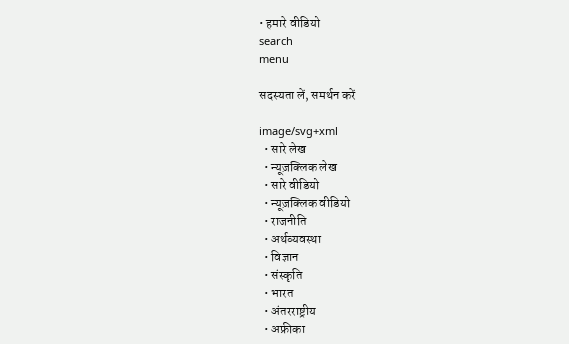• हमारे वीडियो
search
menu

सदस्यता लें, समर्थन करें

image/svg+xml
  • सारे लेख
  • न्यूज़क्लिक लेख
  • सारे वीडियो
  • न्यूज़क्लिक वीडियो
  • राजनीति
  • अर्थव्यवस्था
  • विज्ञान
  • संस्कृति
  • भारत
  • अंतरराष्ट्रीय
  • अफ्रीका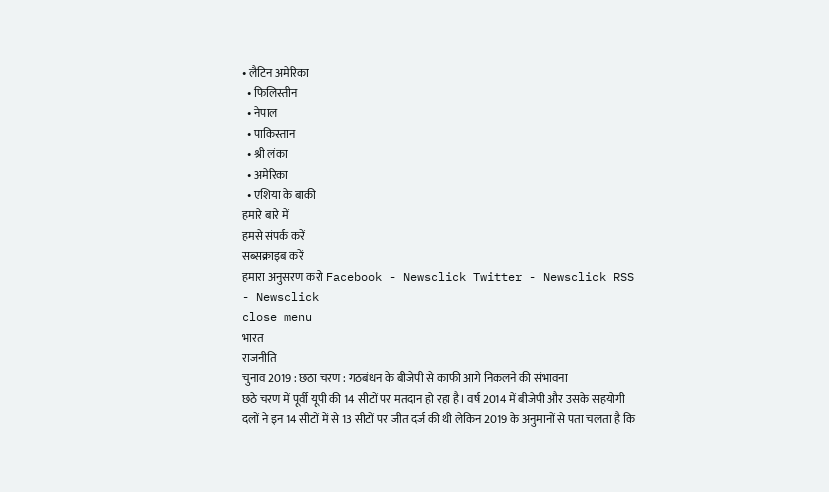• लैटिन अमेरिका
  • फिलिस्तीन
  • नेपाल
  • पाकिस्तान
  • श्री लंका
  • अमेरिका
  • एशिया के बाकी
हमारे बारे में
हमसे संपर्क करें
सब्सक्राइब करें
हमारा अनुसरण करो Facebook - Newsclick Twitter - Newsclick RSS - Newsclick
close menu
भारत
राजनीति
चुनाव 2019 : छठा चरण : गठबंधन के बीजेपी से काफी आगे निकलने की संभावना
छठे चरण में पूर्वी यूपी की 14 सीटों पर मतदान हो रहा है। वर्ष 2014 में बीजेपी और उसके सहयोगी दलों ने इन 14 सीटों में से 13 सीटों पर जीत दर्ज की थी लेकिन 2019 के अनुमानों से पता चलता है कि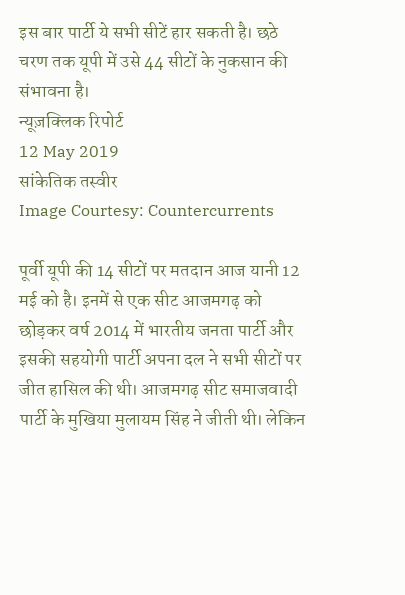इस बार पार्टी ये सभी सीटें हार सकती है। छठे चरण तक यूपी में उसे 44 सीटों के नुकसान की संभावना है।
न्यूज़क्लिक रिपोर्ट
12 May 2019
सांकेतिक तस्वीर
Image Courtesy: Countercurrents

पूर्वी यूपी की 14 सीटों पर मतदान आज यानी 12 मई को है। इनमें से एक सीट आजमगढ़ को छोड़कर वर्ष 2014 में भारतीय जनता पार्टी और इसकी सहयोगी पार्टी अपना दल ने सभी सीटों पर जीत हासिल की थी। आजमगढ़ सीट समाजवादी पार्टी के मुखिया मुलायम सिंह ने जीती थी। लेकिन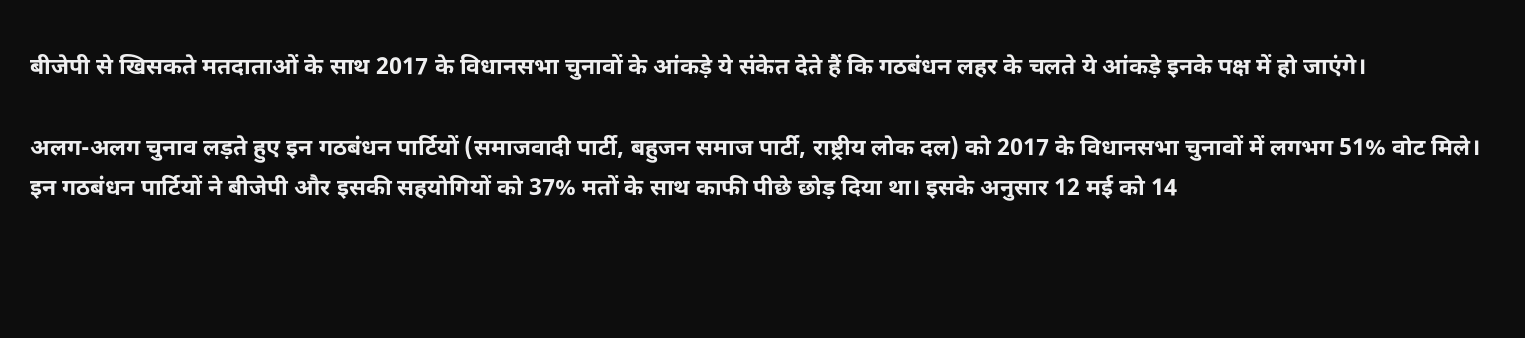बीजेपी से खिसकते मतदाताओं के साथ 2017 के विधानसभा चुनावों के आंकड़े ये संकेत देते हैं कि गठबंधन लहर के चलते ये आंकड़े इनके पक्ष में हो जाएंगे।

अलग-अलग चुनाव लड़ते हुए इन गठबंधन पार्टियों (समाजवादी पार्टी, बहुजन समाज पार्टी, राष्ट्रीय लोक दल) को 2017 के विधानसभा चुनावों में लगभग 51% वोट मिले। इन गठबंधन पार्टियों ने बीजेपी और इसकी सहयोगियों को 37% मतों के साथ काफी पीछे छोड़ दिया था। इसके अनुसार 12 मई को 14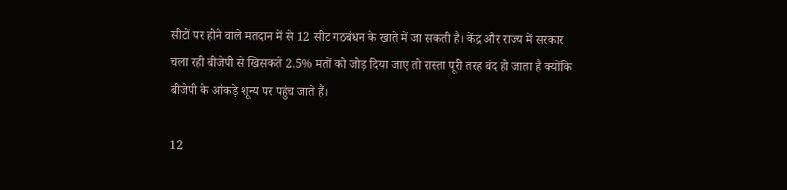सीटों पर होने वाले मतदान में से 12 सीट गठबंधन के खाते में जा सकती है। केंद्र और राज्य में सरकार चला रही बीजेपी से खिसकते 2.5% मतों को जोड़ दिया जाए तो रास्ता पूरी तरह बंद हो जाता है क्योंकि बीजेपी के आंकड़े शून्य पर पहुंच जाते हैं।

12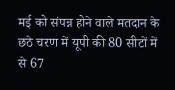मई को संपन्न होने वाले मतदान के छठे चरण में यूपी की 80 सीटों में से 67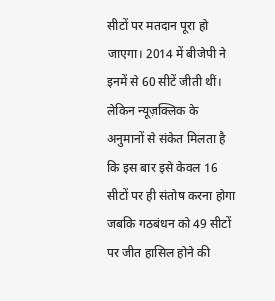सीटों पर मतदान पूरा हो जाएगा। 2014 में बीजेपी ने इनमें से 60 सीटें जीती थीं। लेकिन न्यूज़क्लिक के अनुमानों से संकेत मिलता है कि इस बार इसे केवल 16 सीटों पर ही संतोष करना होगा जबकि गठबंधन को 49 सीटों पर जीत हासिल होने की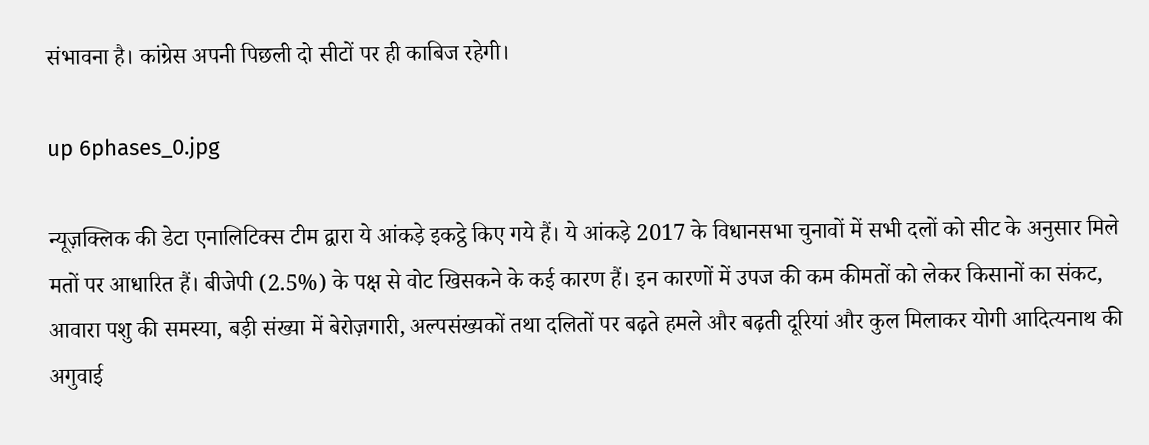संभावना है। कांग्रेस अपनी पिछली दो सीटों पर ही काबिज रहेगी।

up 6phases_0.jpg

न्यूज़क्लिक की डेटा एनालिटिक्स टीम द्वारा ये आंकड़े इकट्ठे किए गये हैं। ये आंकड़े 2017 के विधानसभा चुनावों में सभी दलों को सीट के अनुसार मिले मतों पर आधारित हैं। बीजेपी (2.5%) के पक्ष से वोट खिसकने के कई कारण हैं। इन कारणों में उपज की कम कीमतों को लेकर किसानों का संकट, आवारा पशु की समस्या, बड़ी संख्या में बेरोज़गारी, अल्पसंख्यकों तथा दलितों पर बढ़ते हमले और बढ़ती दूरियां और कुल मिलाकर योगी आदित्यनाथ की अगुवाई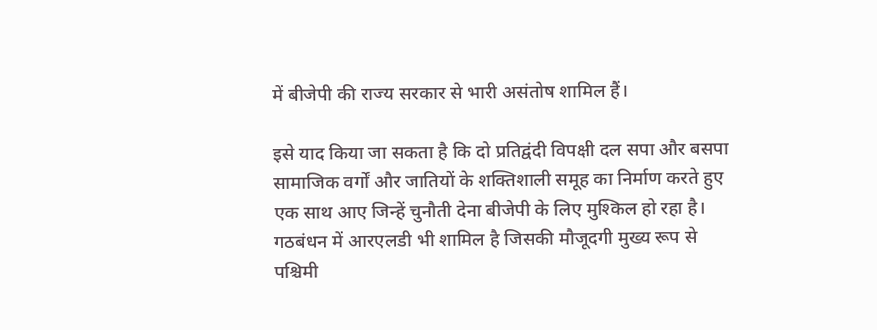में बीजेपी की राज्य सरकार से भारी असंतोष शामिल हैं।

इसे याद किया जा सकता है कि दो प्रतिद्वंदी विपक्षी दल सपा और बसपा सामाजिक वर्गों और जातियों के शक्तिशाली समूह का निर्माण करते हुए एक साथ आए जिन्हें चुनौती देना बीजेपी के लिए मुश्किल हो रहा है। गठबंधन में आरएलडी भी शामिल है जिसकी मौजूदगी मुख्य रूप से पश्चिमी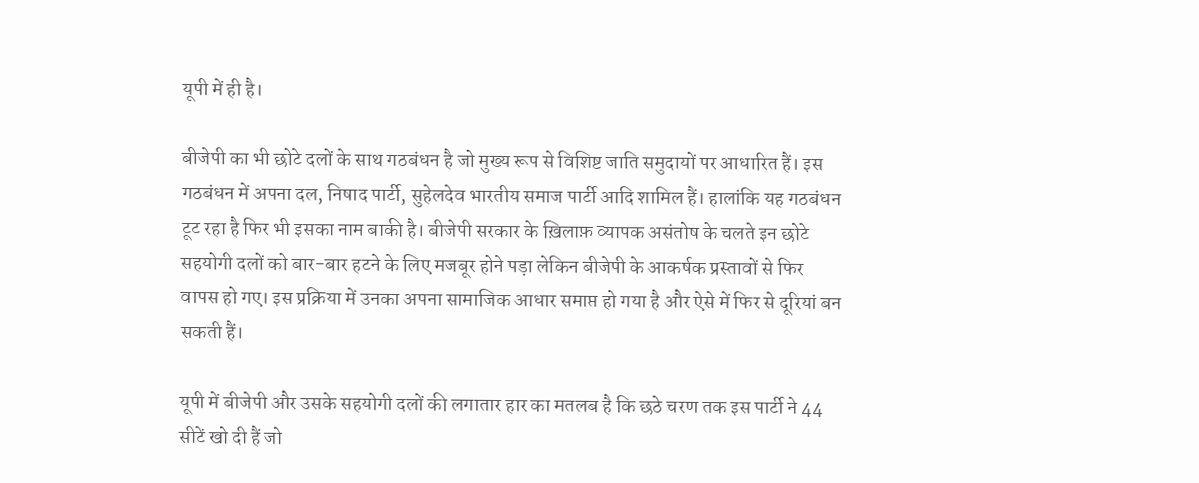यूपी में ही है।

बीजेपी का भी छोटे दलों के साथ गठबंधन है जो मुख्य रूप से विशिष्ट जाति समुदायों पर आधारित हैं। इस गठबंधन में अपना दल, निषाद पार्टी, सुहेलदेव भारतीय समाज पार्टी आदि शामिल हैं। हालांकि यह गठबंधन टूट रहा है फिर भी इसका नाम बाकी है। बीजेपी सरकार के ख़िलाफ़ व्यापक असंतोष के चलते इन छोटे सहयोगी दलों को बार-बार हटने के लिए मजबूर होने पड़ा लेकिन बीजेपी के आकर्षक प्रस्तावों से फिर वापस हो गए। इस प्रक्रिया में उनका अपना सामाजिक आधार समाप्त हो गया है और ऐसे में फिर से दूरियां बन सकती हैं।

यूपी में बीजेपी और उसके सहयोगी दलों की लगातार हार का मतलब है कि छठे चरण तक इस पार्टी ने 44 सीटें खो दी हैं जो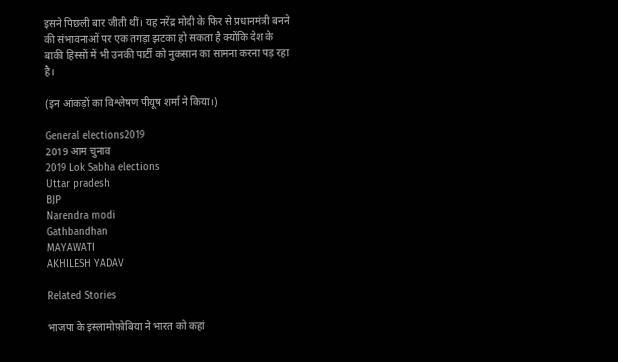इसने पिछली बार जीती थीं। यह नरेंद्र मोदी के फिर से प्रधानमंत्री बनने की संभावनाओं पर एक तगड़ा झटका हो सकता है क्योंकि देश के बाकी हिस्सों में भी उनकी पार्टी को नुकसान का सामना करना पड़ रहा है।

(इन आंकड़ों का विश्लेषण पीयूष शर्मा ने किया।)

General elections2019
2019 आम चुनाव
2019 Lok Sabha elections
Uttar pradesh
BJP
Narendra modi
Gathbandhan
MAYAWATI
AKHILESH YADAV

Related Stories

भाजपा के इस्लामोफ़ोबिया ने भारत को कहां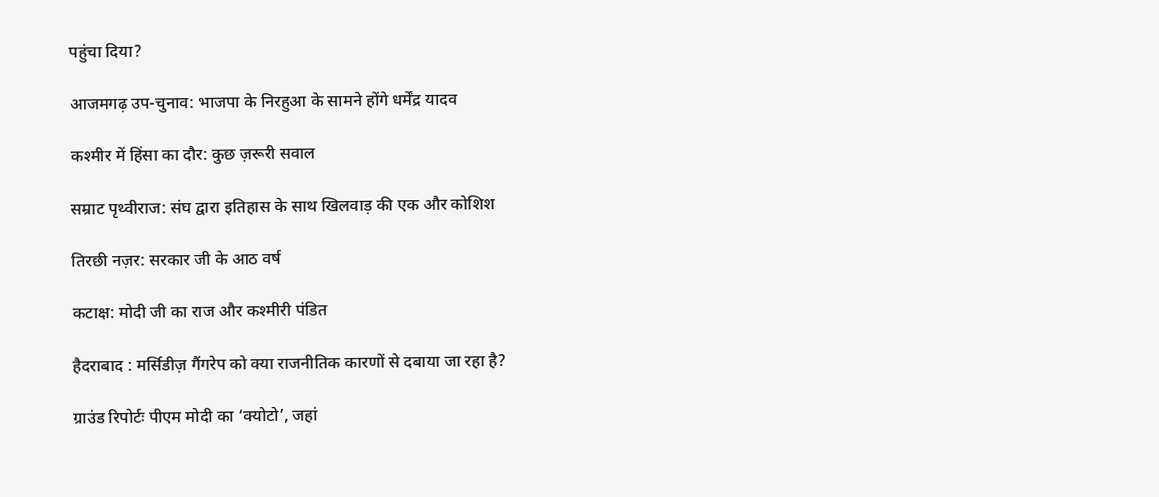पहुंचा दिया?

आजमगढ़ उप-चुनाव: भाजपा के निरहुआ के सामने होंगे धर्मेंद्र यादव

कश्मीर में हिंसा का दौर: कुछ ज़रूरी सवाल

सम्राट पृथ्वीराज: संघ द्वारा इतिहास के साथ खिलवाड़ की एक और कोशिश

तिरछी नज़र: सरकार जी के आठ वर्ष

कटाक्ष: मोदी जी का राज और कश्मीरी पंडित

हैदराबाद : मर्सिडीज़ गैंगरेप को क्या राजनीतिक कारणों से दबाया जा रहा है?

ग्राउंड रिपोर्टः पीएम मोदी का ‘क्योटो’, जहां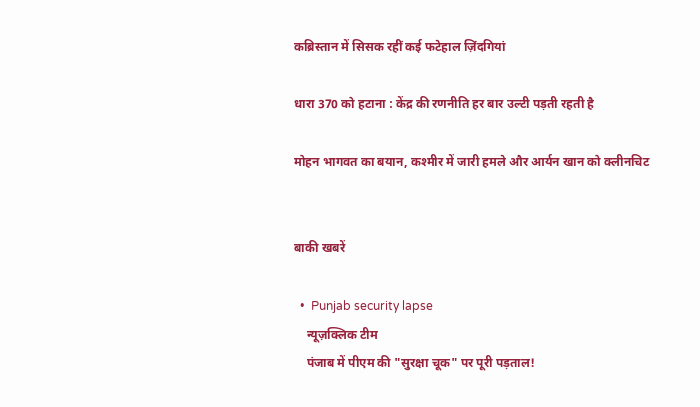कब्रिस्तान में सिसक रहीं कई फटेहाल ज़िंदगियां

धारा 370 को हटाना : केंद्र की रणनीति हर बार उल्टी पड़ती रहती है

मोहन भागवत का बयान, कश्मीर में जारी हमले और आर्यन खान को क्लीनचिट


बाकी खबरें

  •  Punjab security lapse
    न्यूज़क्लिक टीम
    पंजाब में पीएम की "सुरक्षा चूक" पर पूरी पड़ताल!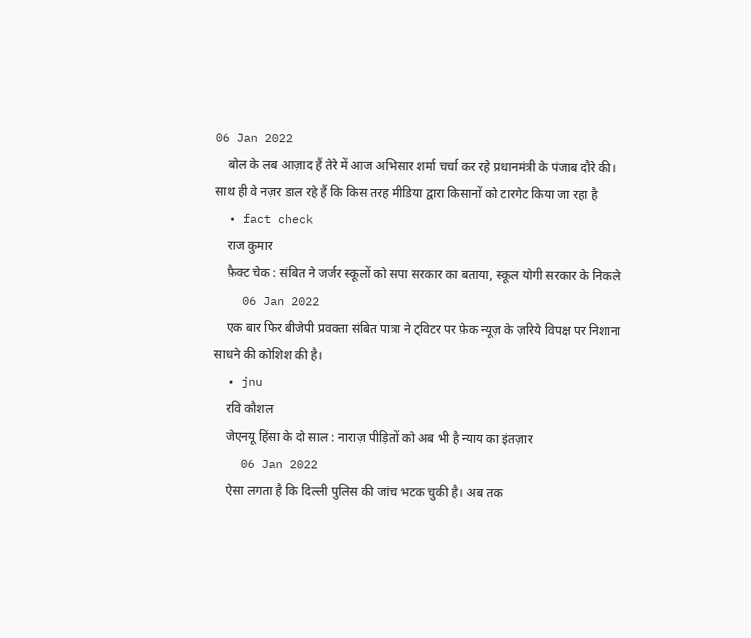06 Jan 2022
    बोल के लब आज़ाद हैं तेरे में आज अभिसार शर्मा चर्चा कर रहे प्रधानमंत्री के पंजाब दौरे की। साथ ही वे नज़र डाल रहे हैं कि किस तरह मीडिया द्वारा किसानों को टारगेट किया जा रहा है
  • fact check
    राज कुमार
    फ़ैक्ट चेक : संबित ने जर्जर स्कूलों को सपा सरकार का बताया, स्कूल योगी सरकार के निकले
    06 Jan 2022
    एक बार फिर बीजेपी प्रवक्ता संबित पात्रा ने ट्विटर पर फ़ेक न्यूज़ के ज़रिये विपक्ष पर निशाना साधने की कोशिश की है।
  • jnu
    रवि कौशल
    जेएनयू हिंसा के दो साल : नाराज़ पीड़ितों को अब भी है न्याय का इंतज़ार
    06 Jan 2022
    ऐसा लगता है कि दिल्ली पुलिस की जांच भटक चुकी है। अब तक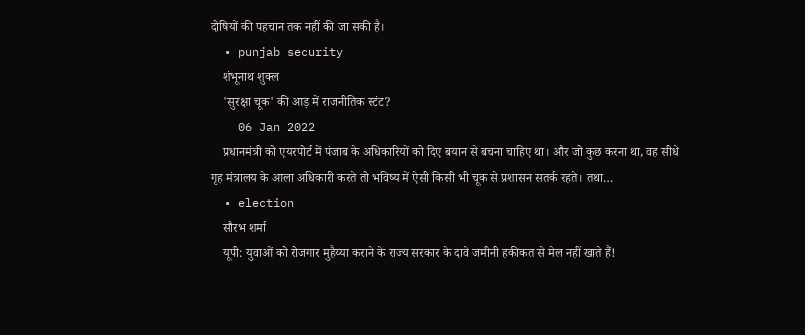दोषियों की पहचान तक नहीं की जा सकी है।
  • punjab security
    शंभूनाथ शुक्ल
    'सुरक्षा चूक' की आड़ में राजनीतिक स्टंट?
    06 Jan 2022
    प्रधानमंत्री को एयरपोर्ट में पंजाब के अधिकारियों को दिए बयान से बचना चाहिए था। और जो कुछ करना था, वह सीधे गृह मंत्रालय के आला अधिकारी करते तो भविष्य में ऐसी किसी भी चूक से प्रशासन सतर्क रहते। तथा…
  • election
    सौरभ शर्मा
    यूपी: युवाओं को रोजगार मुहैय्या कराने के राज्य सरकार के दावे जमीनी हकीकत से मेल नहीं खाते हैं!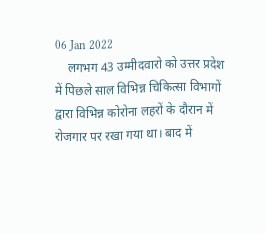06 Jan 2022
    लगभग 43 उम्मीदवारो को उत्तर प्रदेश में पिछले साल विभिन्न चिकित्सा विभागों द्वारा विभिन्न कोरोना लहरों के दौरान में रोजगार पर रखा गया था। बाद में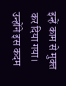इन्हें काम से मुक्त कर दिया गया। उन्होंने इस कदम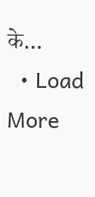के…
  • Load More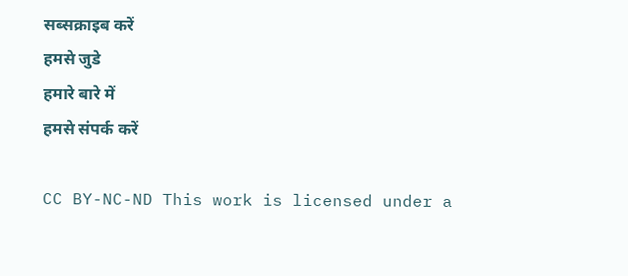सब्सक्राइब करें
हमसे जुडे
हमारे बारे में
हमसे संपर्क करें

CC BY-NC-ND This work is licensed under a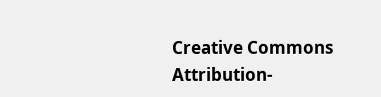Creative Commons Attribution-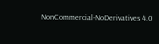NonCommercial-NoDerivatives 4.0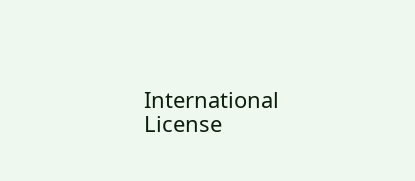International License